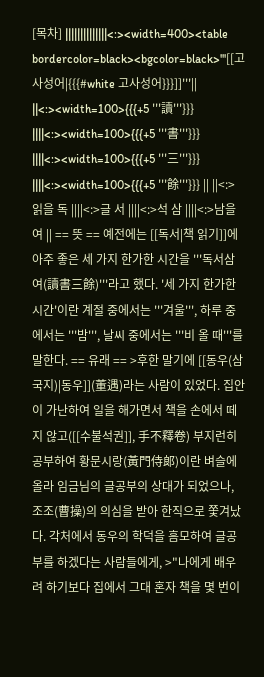[목차] ||||||||||||||<:><width=400><table bordercolor=black><bgcolor=black>'''[[고사성어|{{{#white 고사성어}}}]]'''|| ||<:><width=100>{{{+5 '''讀'''}}} ||||<:><width=100>{{{+5 '''書'''}}} ||||<:><width=100>{{{+5 '''三'''}}} ||||<:><width=100>{{{+5 '''餘'''}}} || ||<:>읽을 독 ||||<:>글 서 ||||<:>석 삼 ||||<:>남을 여 || == 뜻 == 예전에는 [[독서|책 읽기]]에 아주 좋은 세 가지 한가한 시간을 '''독서삼여(讀書三餘)'''라고 했다. '세 가지 한가한 시간'이란 계절 중에서는 '''겨울''', 하루 중에서는 '''밤''', 날씨 중에서는 '''비 올 때'''를 말한다. == 유래 == >후한 말기에 [[동우(삼국지)|동우]](董遇)라는 사람이 있었다. 집안이 가난하여 일을 해가면서 책을 손에서 떼지 않고([[수불석권]], 手不釋卷) 부지런히 공부하여 황문시랑(黃門侍郞)이란 벼슬에 올라 임금님의 글공부의 상대가 되었으나, 조조(曹操)의 의심을 받아 한직으로 쫓겨났다. 각처에서 동우의 학덕을 흠모하여 글공부를 하겠다는 사람들에게, >"나에게 배우려 하기보다 집에서 그대 혼자 책을 몇 번이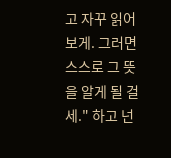고 자꾸 읽어 보게. 그러면 스스로 그 뜻을 알게 될 걸세." 하고 넌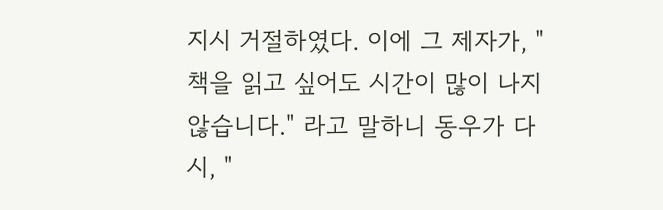지시 거절하였다. 이에 그 제자가, "책을 읽고 싶어도 시간이 많이 나지 않습니다." 라고 말하니 동우가 다시, "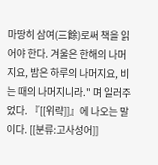마땅히 삼여(三餘)로써 책을 읽어야 한다. 겨울은 한해의 나머지요, 밤은 하루의 나머지요, 비는 때의 나머지니라." 며 일러주었다. 『[[위략]]』에 나오는 말이다. [[분류:고사성어]]